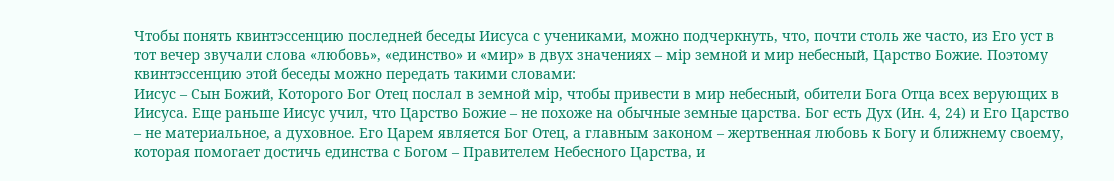Чтобы понять квинтэссенцию последней беседы Иисуса с учениками, можно подчеркнуть, что, почти столь же часто, из Его уст в тот вечер звучали слова «любовь», «единство» и «мир» в двух значениях – мiр земной и мир небесный, Царство Божие. Поэтому квинтэссенцию этой беседы можно передать такими словами:
Иисус – Сын Божий, Которого Бог Отец послал в земной мiр, чтобы привести в мир небесный, обители Бога Отца всех верующих в Иисуса. Еще раньше Иисус учил, что Царство Божие – не похоже на обычные земные царства. Бог есть Дух (Ин. 4, 24) и Его Царство – не материальное, а духовное. Его Царем является Бог Отец, а главным законом – жертвенная любовь к Богу и ближнему своему, которая помогает достичь единства с Богом – Правителем Небесного Царства, и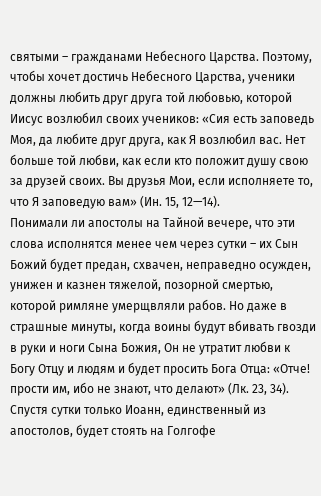святыми – гражданами Небесного Царства. Поэтому, чтобы хочет достичь Небесного Царства, ученики должны любить друг друга той любовью, которой Иисус возлюбил своих учеников: «Сия есть заповедь Моя, да любите друг друга, как Я возлюбил вас. Нет больше той любви, как если кто положит душу свою за друзей своих. Вы друзья Мои, если исполняете то, что Я заповедую вам» (Ин. 15, 12—14).
Понимали ли апостолы на Тайной вечере, что эти слова исполнятся менее чем через сутки – их Сын Божий будет предан, схвачен, неправедно осужден, унижен и казнен тяжелой, позорной смертью, которой римляне умерщвляли рабов. Но даже в страшные минуты, когда воины будут вбивать гвозди в руки и ноги Сына Божия, Он не утратит любви к Богу Отцу и людям и будет просить Бога Отца: «Отче! прости им, ибо не знают, что делают» (Лк. 23, 34).
Спустя сутки только Иоанн, единственный из апостолов, будет стоять на Голгофе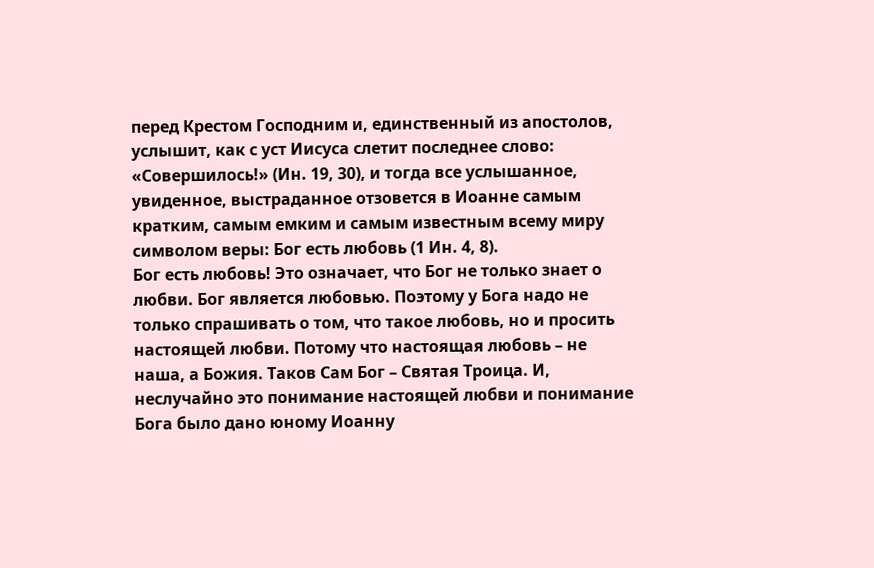перед Крестом Господним и, единственный из апостолов, услышит, как с уст Иисуса слетит последнее слово: «Совершилось!» (Ин. 19, 30), и тогда все услышанное, увиденное, выстраданное отзовется в Иоанне самым кратким, самым емким и самым известным всему миру символом веры: Бог есть любовь (1 Ин. 4, 8).
Бог есть любовь! Это означает, что Бог не только знает о любви. Бог является любовью. Поэтому у Бога надо не только спрашивать о том, что такое любовь, но и просить настоящей любви. Потому что настоящая любовь – не наша, а Божия. Таков Сам Бог – Святая Троица. И, неслучайно это понимание настоящей любви и понимание Бога было дано юному Иоанну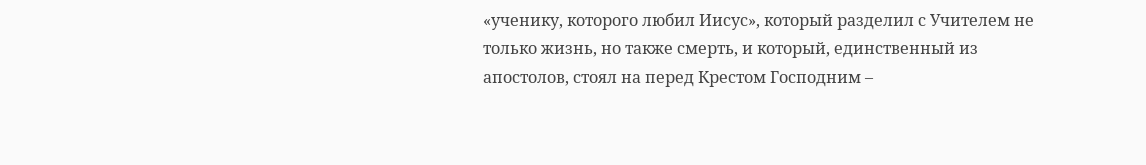«ученику, которого любил Иисус», который разделил с Учителем не только жизнь, но также смерть, и который, единственный из апостолов, стоял на перед Крестом Господним –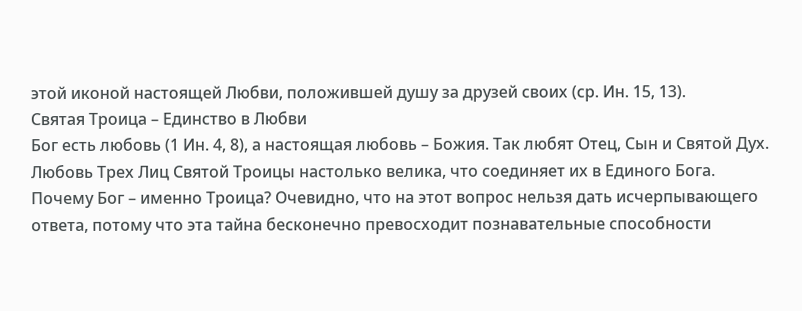этой иконой настоящей Любви, положившей душу за друзей своих (ср. Ин. 15, 13).
Святая Троица – Единство в Любви
Бог есть любовь (1 Ин. 4, 8), а настоящая любовь – Божия. Так любят Отец, Сын и Святой Дух. Любовь Трех Лиц Святой Троицы настолько велика, что соединяет их в Единого Бога.
Почему Бог – именно Троица? Очевидно, что на этот вопрос нельзя дать исчерпывающего ответа, потому что эта тайна бесконечно превосходит познавательные способности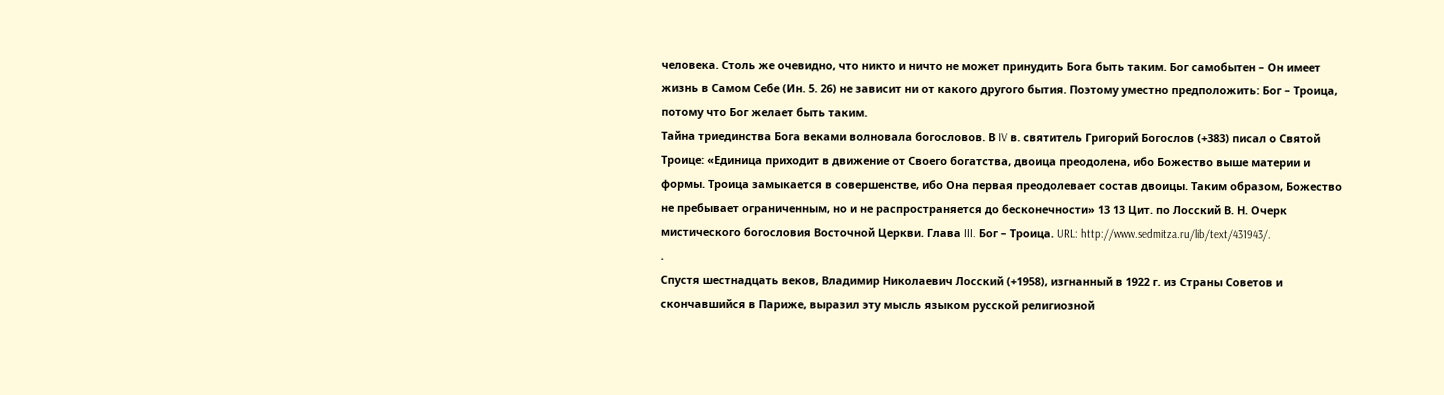человека. Столь же очевидно, что никто и ничто не может принудить Бога быть таким. Бог самобытен – Он имеет жизнь в Самом Себе (Ин. 5. 26) не зависит ни от какого другого бытия. Поэтому уместно предположить: Бог – Троица, потому что Бог желает быть таким.
Тайна триединства Бога веками волновала богословов. В IV в. святитель Григорий Богослов (+383) писал о Святой Троице: «Единица приходит в движение от Своего богатства, двоица преодолена, ибо Божество выше материи и формы. Троица замыкается в совершенстве, ибо Она первая преодолевает состав двоицы. Таким образом, Божество не пребывает ограниченным, но и не распространяется до бесконечности» 13 13 Цит. по Лосский В. Н. Очерк мистического богословия Восточной Церкви. Глава III. Бог – Троица. URL: http://www.sedmitza.ru/lib/text/431943/.
.
Спустя шестнадцать веков, Владимир Николаевич Лосский (+1958), изгнанный в 1922 г. из Страны Советов и скончавшийся в Париже, выразил эту мысль языком русской религиозной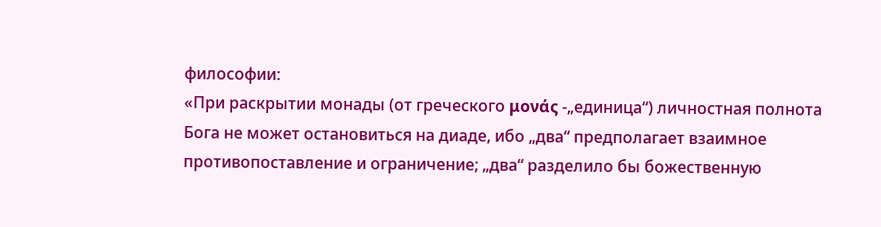философии:
«При раскрытии монады (от греческого μονάς -„единица“) личностная полнота Бога не может остановиться на диаде, ибо „два“ предполагает взаимное противопоставление и ограничение; „два“ разделило бы божественную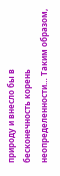природу и внесло бы в бесконечность корень неопределенности… Таким образом,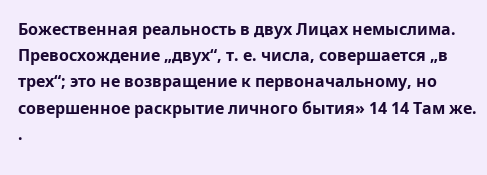Божественная реальность в двух Лицах немыслима. Превосхождение „двух“, т. е. числа, совершается „в трех“; это не возвращение к первоначальному, но совершенное раскрытие личного бытия» 14 14 Там же.
.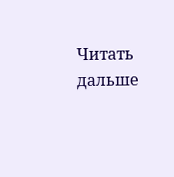Читать дальше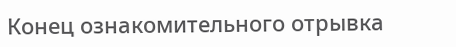Конец ознакомительного отрывка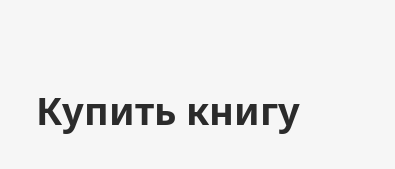Купить книгу